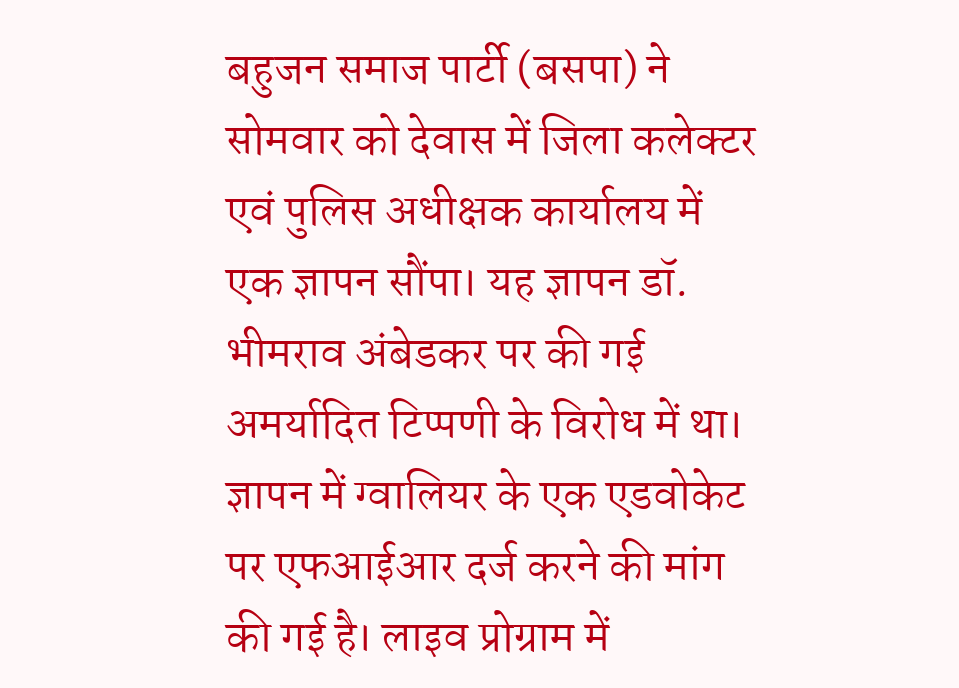बहुजन समाज पार्टी (बसपा) ने सोमवार को देवास में जिला कलेक्टर एवं पुलिस अधीक्षक कार्यालय में एक ज्ञापन सौंपा। यह ज्ञापन डॉ. भीमराव अंबेडकर पर की गई अमर्यादित टिप्पणी के विरोध में था। ज्ञापन में ग्वालियर के एक एडवोकेट पर एफआईआर दर्ज करने की मांग की गई है। लाइव प्रोग्राम में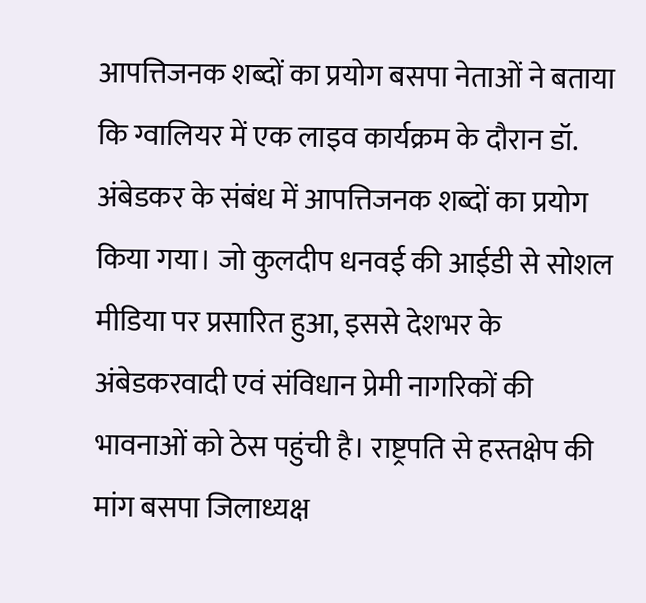आपत्तिजनक शब्दों का प्रयोग बसपा नेताओं ने बताया कि ग्वालियर में एक लाइव कार्यक्रम के दौरान डॉ. अंबेडकर के संबंध में आपत्तिजनक शब्दों का प्रयोग किया गया। जो कुलदीप धनवई की आईडी से सोशल मीडिया पर प्रसारित हुआ, इससे देशभर के अंबेडकरवादी एवं संविधान प्रेमी नागरिकों की भावनाओं को ठेस पहुंची है। राष्ट्रपति से हस्तक्षेप की मांग बसपा जिलाध्यक्ष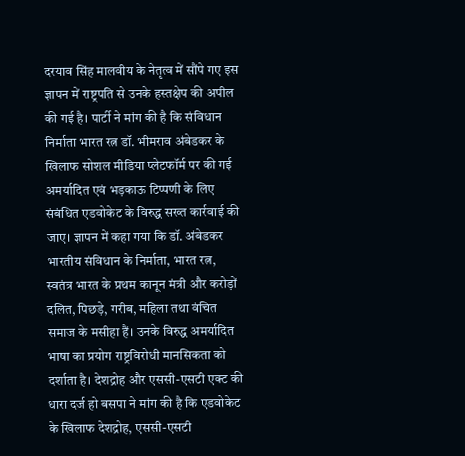दरयाव सिंह मालवीय के नेतृत्व में सौंपे गए इस ज्ञापन में राष्ट्रपति से उनके हस्तक्षेप की अपील की गई है। पार्टी ने मांग की है कि संविधान निर्माता भारत रत्न डॉ. भीमराव अंबेडकर के खिलाफ सोशल मीडिया प्लेटफॉर्म पर की गई अमर्यादित एवं भड़काऊ टिप्पणी के लिए संबंधित एडवोकेट के विरुद्ध सख्त कार्रवाई की जाए। ज्ञापन में कहा गया कि डॉ. अंबेडकर भारतीय संविधान के निर्माता, भारत रत्न, स्वतंत्र भारत के प्रथम कानून मंत्री और करोड़ों दलित, पिछड़े, गरीब, महिला तथा वंचित समाज के मसीहा हैं। उनके विरुद्ध अमर्यादित भाषा का प्रयोग राष्ट्रविरोधी मानसिकता को दर्शाता है। देशद्रोह और एससी-एसटी एक्ट की धारा दर्ज हो बसपा ने मांग की है कि एडवोकेट के खिलाफ देशद्रोह, एससी-एसटी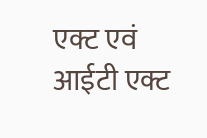एक्ट एवं आईटी एक्ट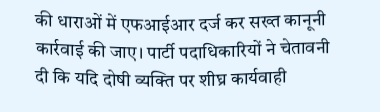की धाराओं में एफआईआर दर्ज कर सख्त कानूनी कार्रवाई की जाए। पार्टी पदाधिकारियों ने चेतावनी दी कि यदि दोषी व्यक्ति पर शीघ्र कार्यवाही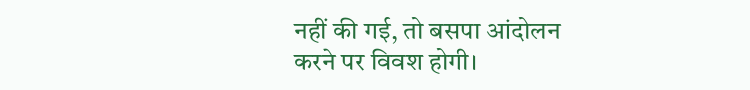नहीं की गई, तो बसपा आंदोलन करने पर विवश होगी।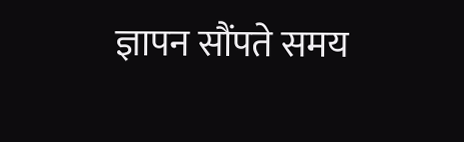ज्ञापन सौंपते समय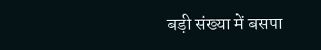बड़ी संख्या में बसपा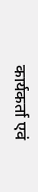कार्यकर्ता एवं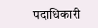पदाधिकारी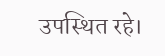उपस्थित रहे।